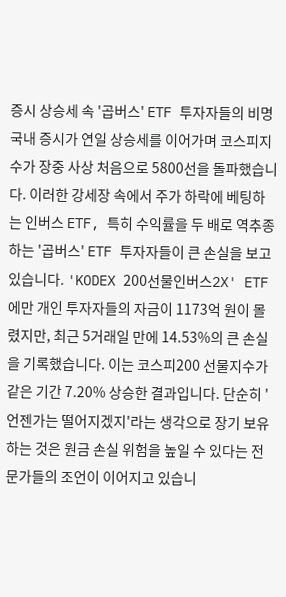증시 상승세 속 '곱버스' ETF 투자자들의 비명국내 증시가 연일 상승세를 이어가며 코스피지수가 장중 사상 처음으로 5800선을 돌파했습니다. 이러한 강세장 속에서 주가 하락에 베팅하는 인버스 ETF, 특히 수익률을 두 배로 역추종하는 '곱버스' ETF 투자자들이 큰 손실을 보고 있습니다. 'KODEX 200선물인버스2X' ETF에만 개인 투자자들의 자금이 1173억 원이 몰렸지만, 최근 5거래일 만에 14.53%의 큰 손실을 기록했습니다. 이는 코스피200 선물지수가 같은 기간 7.20% 상승한 결과입니다. 단순히 '언젠가는 떨어지겠지'라는 생각으로 장기 보유하는 것은 원금 손실 위험을 높일 수 있다는 전문가들의 조언이 이어지고 있습니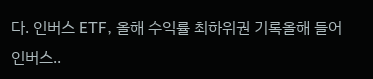다. 인버스 ETF, 올해 수익률 최하위권 기록올해 들어 인버스..